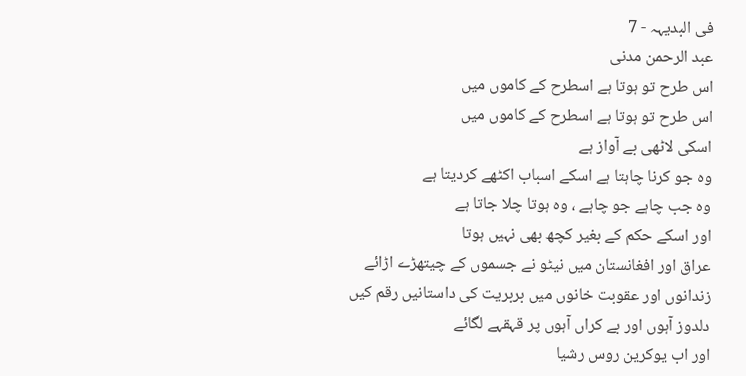فی البدیہہ - 7
عبد الرحمن مدنی
اس طرح تو ہوتا ہے اسطرح کے کاموں میں
اس طرح تو ہوتا ہے اسطرح کے کاموں میں
اسکی لاٹھی بے آواز ہے
وہ جو کرنا چاہتا ہے اسکے اسباب اکٹھے کردیتا ہے
وہ جب چاہے جو چاہے ، وہ ہوتا چلا جاتا ہے
اور اسکے حکم کے بغیر کچھ بھی نہیں ہوتا
عراق اور افغانستان میں نیٹو نے جسموں کے چیتھڑے اڑائے
زندانوں اور عقوبت خانوں میں بربریت کی داستانیں رقم کیں
دلدوز آہوں اور بے کراں آہوں پر قہقہے لگائے
اور اب یوکرین روس رشیا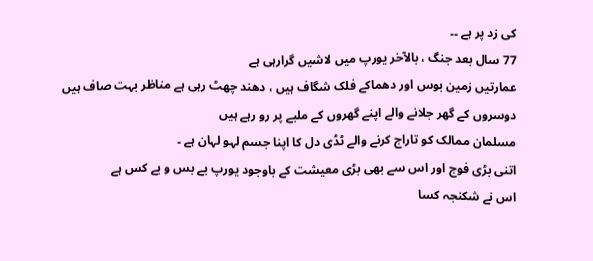کی زد پر ہے ۔۔
77 سال بعد جنگ ، بالآخر یورپ میں لاشیں گرارہی ہے
عمارتیں زمین بوس اور دھماکے فلک شگاف ہیں ، دھند چھٹ رہی ہے مناظر بہت صاف ہیں
دوسروں کے گھر جلانے والے اپنے گھروں کے ملبے پر رو رہے ہیں
مسلمان ممالک کو تاراج کرنے والے ٹڈی دل کا اپنا جسم لہو لہان ہے ۔
اتنی بڑی فوج اور اس سے بھی بڑی معیشت کے باوجود یورپ بے بس و بے کس ہے
اس نے شکنجہ کسا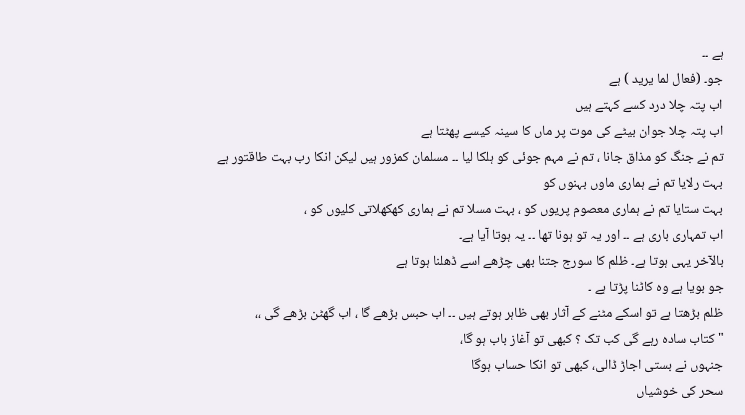ہے ۔۔
جو۔ (فعال لما یرید ) ہے
اب پتہ چلا درد کسے کہتے ہیں
اب پتہ چلا جوان بیٹے کی موت پر ماں کا سینہ کیسے پھٹتا ہے
تم نے جنگ کو مذاق جانا ، تم نے مہم جوئی کو ہلکا لیا ۔۔ مسلمان کمزور ہیں لیکن انکا رب بہت طاقتور ہے
بہت رلایا تم نے ہماری ماوں بہنوں کو
بہت ستایا تم نے ہماری معصوم پریوں کو ، بہت مسلا تم نے ہماری کھکھلاتی کلیوں کو ،
اب تمہاری باری ہے ۔۔ اور یہ تو ہونا تھا ۔۔ یہ ہوتا آیا ہے۔
بالآخر یہی ہوتا ہے۔ ظلم کا سورج جتنا بھی چڑھے اسے ڈھلنا ہوتا ہے
جو بویا ہے وہ کاٹنا پڑتا ہے ۔
ظلم بڑھتا ہے تو اسکے مٹنے کے آثار بھی ظاہر ہوتے ہیں ۔۔ اب حبس بڑھے گا ، اب گھٹن بڑھے گی ،،
" کتاب سادہ رہے گی کب تک ؟ کبھی تو آغاز باب ہو گا،
جنہوں نے بستی اجاڑ ڈالی، کبھی تو انکا حساب ہوگا
سحر کی خوشیاں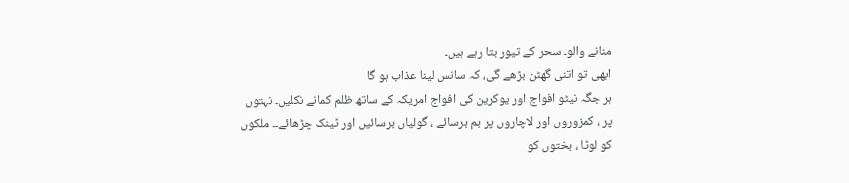منانے والو۔ سحر کے تیور بتا رہے ہیں۔
ابھی تو اتنی گھٹن بڑھے گی، کہ سانس لینا عذاب ہو گا
ہر جگہ نیٹو افواج اور یوکرین کی افواج امریکہ کے ساتھ ظلم کمانے نکلیں۔ نہتوں پر ، کمزوروں اور لاچاروں پر بم برسائے ، گولیاں برسائیں اور ٹینک چڑھائے۔۔ ملکوں کو لوٹا ، بختوں کو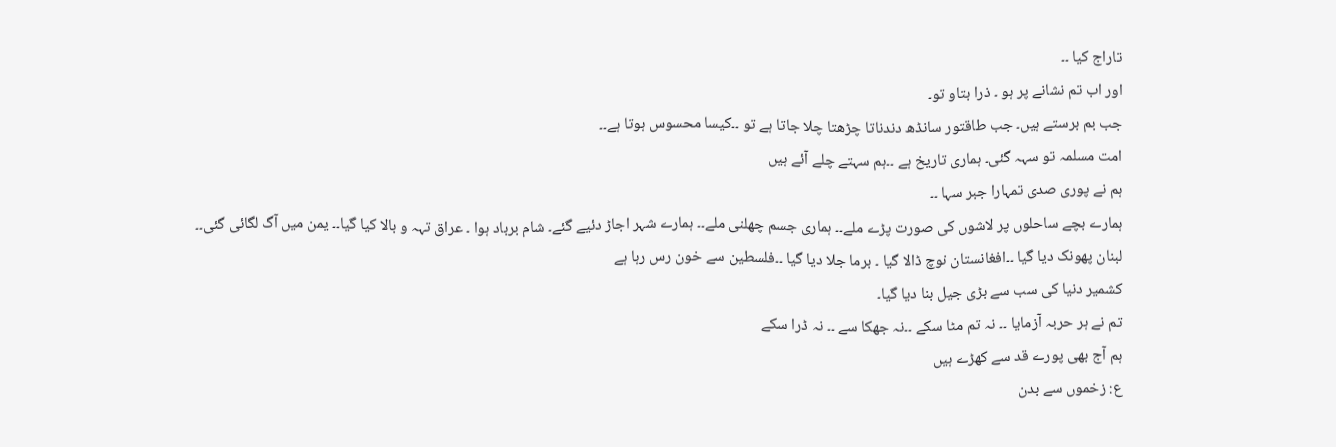تاراج کیا ۔۔
اور اب تم نشانے پر ہو ۔ ذرا بتاو تو۔
جب بم برستے ہیں۔ جب طاقتور سانڈھ دندناتا چڑھتا چلا جاتا ہے تو ۔۔کیسا محسوس ہوتا ہے۔۔
امت مسلمہ تو سہہ گئی۔ ہماری تاریخ ہے ۔۔ہم سہتے چلے آئے ہیں
ہم نے پوری صدی تمہارا جبر سہا ۔۔
ہمارے بچے ساحلوں پر لاشوں کی صورت پڑے ملے۔۔ ہماری جسم چھلنی ملے۔۔ ہمارے شہر اجاڑ دئیے گئے۔ شام برباد ہوا ۔ عراق تہہ و بالا کیا گیا۔۔ یمن میں آگ لگائی گئی۔۔
لبنان پھونک دیا گیا ۔۔افغانستان نوچ ڈالا گیا ۔ برما جلا دیا گیا ۔۔فلسطین سے خون رس رہا ہے
کشمیر دنیا کی سب سے بڑی جیل بنا دیا گیا۔
تم نے ہر حربہ آزمایا ۔۔ نہ تم مٹا سکے ۔۔نہ جھکا سے ۔۔ نہ ڈرا سکے
ہم آج بھی پورے قد سے کھڑے ہیں
ع: زخموں سے بدن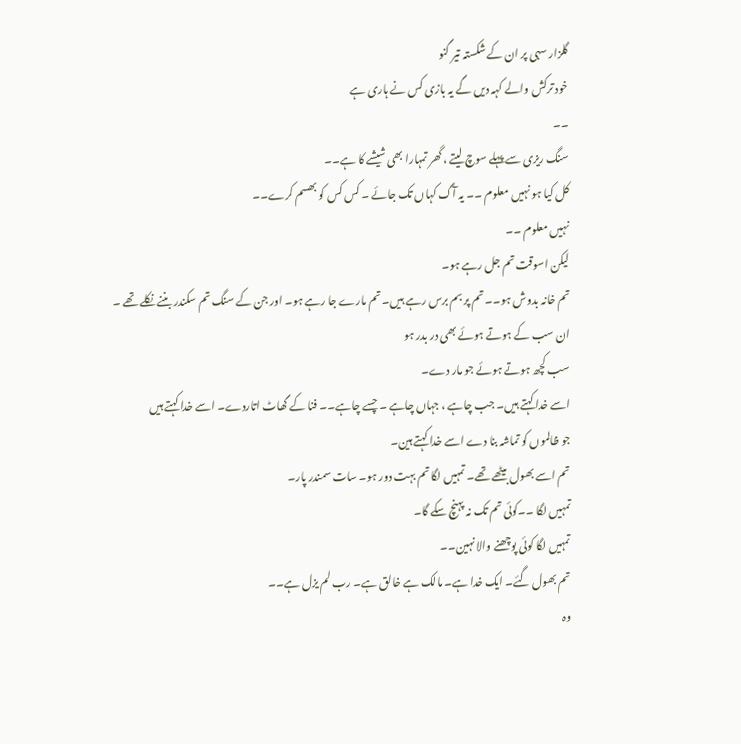گلزار سہی پر ان کے شکستہ تیر گنو
خود ترکش والے کہہ دیں گے یہ بازی کس نے ہاری ہے
۔۔
سنگ ریزی سے پہلے سوچ لیتے ، گھر تمہارا بھی شیشے کا ہے۔۔
کل کیا ہو نہیں معلوم ۔۔ یہ آگ کہاں تک جائے ۔ کس کس کو بھسم کرے۔۔
نہیں معلوم ۔۔
لیکن اسوقت تم جل رہے ہو۔
تم خانہ بدوش ہو۔۔ تم پر بم برس رہے ہیں۔ تم مارے جا رہے ہو۔ اور جن کے سنگ تم سکندر بننے نکلے تھے ۔
ان سب کے ہوتے ہوئے بھی در بدر ہو
سب کچھ ہوتے ہوئے جو مار دے۔
اسے خدا کہتے ہیں۔ جب چاہے ، جہاں چاہے ۔ چسے چاہے۔۔ فنا کے گھاٹ اتاردے۔ اسے خدا کہتے ہیں
جو ظالموں کو تماشہ بنا دے اسے خدا کہتے ہین۔
تم اسے بھول بیٹھے تھے۔ تمہیں لگا تم بہت دور ہو۔ سات سمندر پار۔
تمہیں لگا ۔۔کوئی تم تک نہ پہنچ سکے گا۔
تمہیں لگا کوئی پوچھنے والا نہین۔۔
تم بھول گئے۔ ایک خدا ہے۔ مالک ہے خالق ہے۔ رب لم یزل ہے۔۔
وہ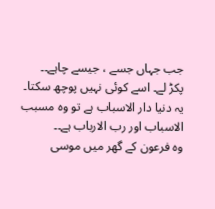جب جہاں جسے ، جیسے چاہے۔۔
پکڑ لے۔ اسے کوئی نہیں پوچھ سکتا۔
یہ دنیا دار الاسباب ہے تو وہ مسبب الاسباب اور رب الارباب ہے۔۔
وہ فرعون کے گھر میں موسی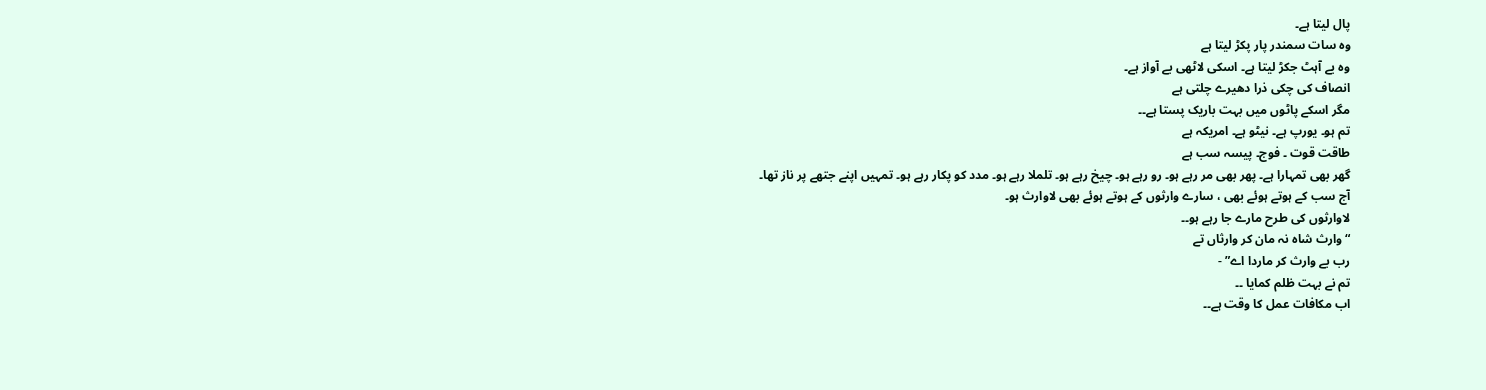پال لیتا ہے۔
وہ سات سمندر پار پکڑ لیتا ہے
وہ بے آہٹ جکڑ لیتا ہے۔ اسکی لاٹھی بے آواز ہے۔
انصاف کی چکی ذرا دھیرے چلتی ہے
مگر اسکے پاٹوں میں بہت باریک پستا ہے۔۔
تم ہو۔ یورپ ہے۔ نیٹو ہے۔ امریکہ ہے
طاقت قوت ۔ فوج۔ پیسہ سب ہے
گھر بھی تمہارا ہے۔ پھر بھی مر رہے ہو۔ رو رہے ہو۔ چیخ رہے ہو۔ تلملا رہے ہو۔ مدد کو پکار رہے ہو۔ تمہیں اپنے جتھے پر ناز تھا۔
آج سب کے ہوتے ہوئے بھی ، سارے وارثوں کے ہوتے ہوئے بھی لاوارث ہو۔
لاوارثوں کی طرح مارے جا رہے ہو۔۔
“وارث شاہ نہ مان کر وارثاں تے
رب بے وارث کر ماردا اے” -
تم نے بہت ظلم کمایا ۔۔
اب مکافات عمل کا وقت ہے۔۔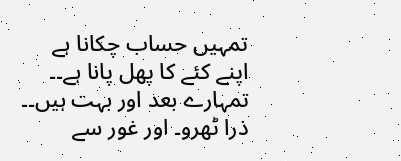تمہیں حساب چکانا ہے
اپنے کئے کا پھل پانا ہے۔۔
تمہارے بعد اور بہت ہیں۔۔
ذرا ٹھرو۔ اور غور سے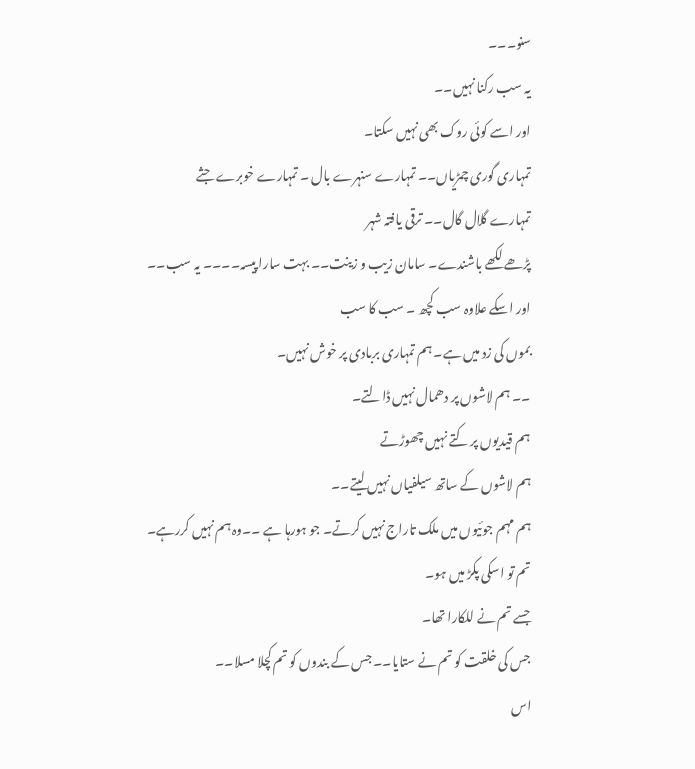سنو۔۔۔
یہ سب رکنا نہیں۔۔
اور اسے کوئی روک بھی نہیں سکتا۔
تمہاری گوری چمڑیاں۔۔ تمہارے سنہرے بال ۔ تمہارے خوبرے جثے
تمہارے گلال گال۔۔ ترقی یافتہ شہر
پڑھے لکھے باشندے۔ سامان زیب و زینت۔۔ بہت سارا پیسہ۔۔۔۔ یہ سب۔۔
اور اسکے علاوہ سب کچھ ۔ سب کا سب
بموں کی زد میں ہے۔ ہم تمہاری بربادی پر خوش نہیں۔
۔۔ ہم لاشوں پر دھمال نہیں ڈالتے۔
ہم قیدیوں پر کتے نہیں چھوڑتے
ہم لاشوں کے ساتھ سیلفیاں نہیں لیتے۔۔
ہم مہم جوئیوں میں ملک تاراج نہیں کرتے۔ جو ہورہا ہے ۔۔وہ ہم نہیں کررہے۔
تم تو اسکی پکڑ میں ہو۔
جسے تم نے للکارا تھا۔
جس کی خلقت کو تم نے ستایا۔۔ جس کے بندوں کو تم کچلا مسلا۔۔
اس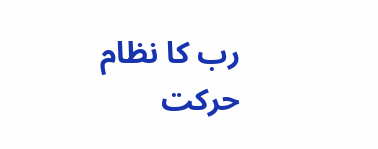رب کا نظام حرکت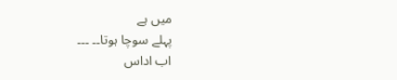میں ہے
پہلے سوچا ہوتا۔۔ ۔۔۔
اب اداس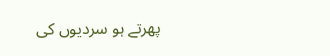پھرتے ہو سردیوں کی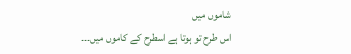شاموں میں
اس طرح تو ہوتا ہے اسطرح کے کاموں میں۔۔۔